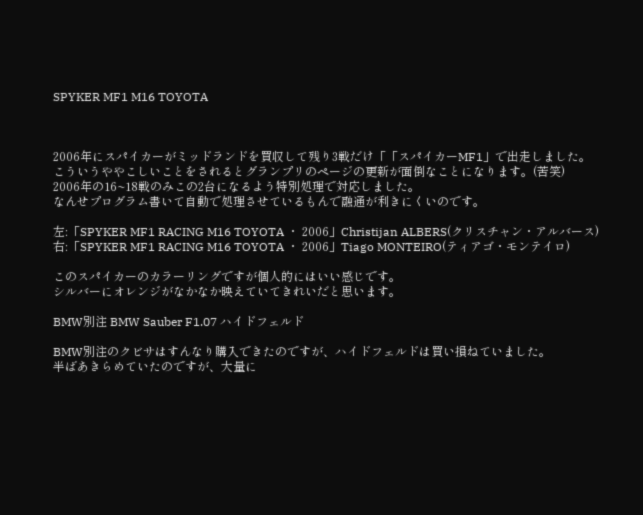SPYKER MF1 M16 TOYOTA



2006年にスパイカーがミッドランドを買収して残り3戦だけ「「スパイカーMF1」で出走しました。
こういうややこしいことをされるとグランプリのページの更新が面倒なことになります。(苦笑)
2006年の16~18戦のみこの2台になるよう特別処理で対応しました。
なんせプログラム書いて自動で処理させているもんで融通が利きにくいのです。

左:「SPYKER MF1 RACING M16 TOYOTA ・ 2006」Christijan ALBERS(クリスチャン・アルバース)
右:「SPYKER MF1 RACING M16 TOYOTA ・ 2006」Tiago MONTEIRO(ティアゴ・モンテイロ)

このスパイカーのカラーリングですが個人的にはいい感じです。
シルバーにオレンジがなかなか映えていてきれいだと思います。

BMW別注 BMW Sauber F1.07 ハイドフェルド

BMW別注のクビサはすんなり購入できたのですが、ハイドフェルドは買い損ねていました。
半ばあきらめていたのですが、大量に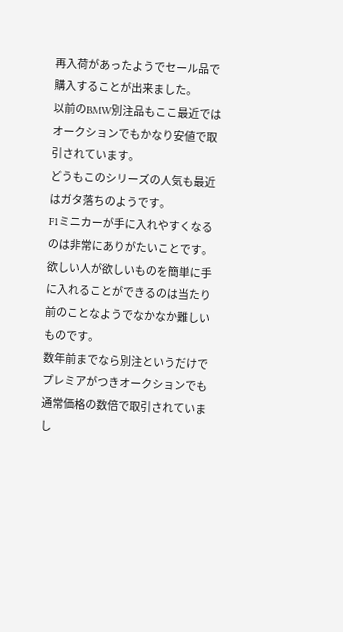再入荷があったようでセール品で購入することが出来ました。
以前のBMW別注品もここ最近ではオークションでもかなり安値で取引されています。
どうもこのシリーズの人気も最近はガタ落ちのようです。
F1ミニカーが手に入れやすくなるのは非常にありがたいことです。
欲しい人が欲しいものを簡単に手に入れることができるのは当たり前のことなようでなかなか難しいものです。
数年前までなら別注というだけでプレミアがつきオークションでも通常価格の数倍で取引されていまし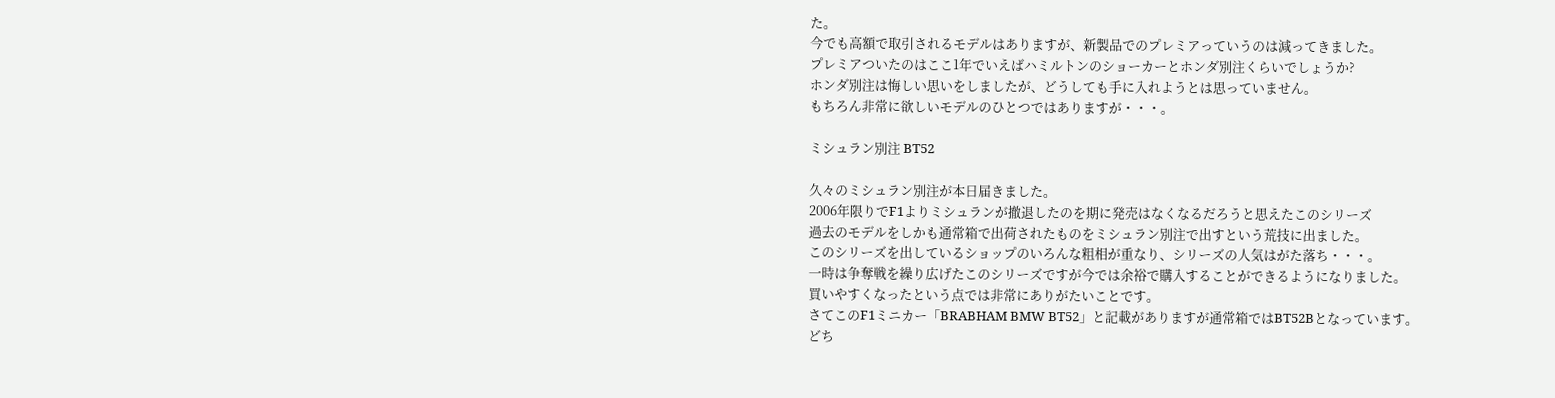た。
今でも高額で取引されるモデルはありますが、新製品でのプレミアっていうのは減ってきました。
プレミアついたのはここ1年でいえばハミルトンのショーカーとホンダ別注くらいでしょうか?
ホンダ別注は悔しい思いをしましたが、どうしても手に入れようとは思っていません。
もちろん非常に欲しいモデルのひとつではありますが・・・。

ミシュラン別注 BT52

久々のミシュラン別注が本日届きました。
2006年限りでF1よりミシュランが撤退したのを期に発売はなくなるだろうと思えたこのシリーズ
過去のモデルをしかも通常箱で出荷されたものをミシュラン別注で出すという荒技に出ました。
このシリーズを出しているショップのいろんな粗相が重なり、シリーズの人気はがた落ち・・・。
一時は争奪戦を繰り広げたこのシリーズですが今では余裕で購入することができるようになりました。
買いやすくなったという点では非常にありがたいことです。
さてこのF1ミニカー「BRABHAM BMW BT52」と記載がありますが通常箱ではBT52Bとなっています。
どち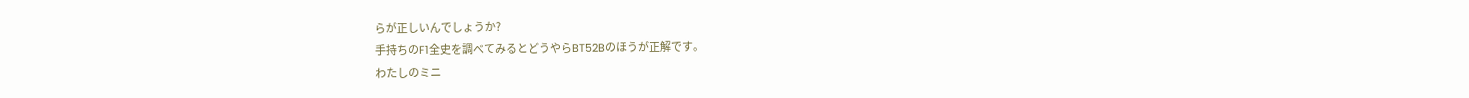らが正しいんでしょうか?
手持ちのF1全史を調べてみるとどうやらBT52Bのほうが正解です。
わたしのミニ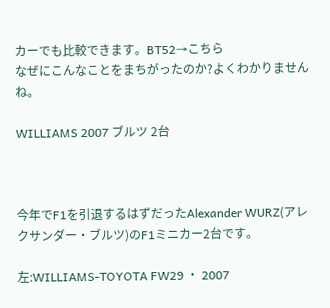カーでも比較できます。BT52→こちら
なぜにこんなことをまちがったのか?よくわかりませんね。

WILLIAMS 2007 ブルツ 2台



今年でF1を引退するはずだったAlexander WURZ(アレクサンダー・ブルツ)のF1ミニカー2台です。

左:WILLIAMS-TOYOTA FW29 ・ 2007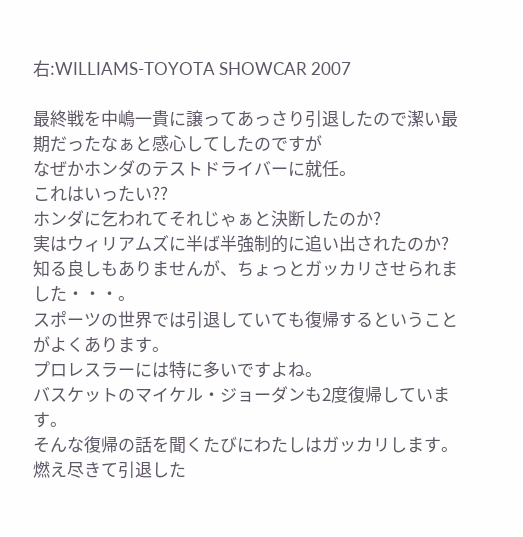右:WILLIAMS-TOYOTA SHOWCAR 2007

最終戦を中嶋一貴に譲ってあっさり引退したので潔い最期だったなぁと感心してしたのですが
なぜかホンダのテストドライバーに就任。
これはいったい??
ホンダに乞われてそれじゃぁと決断したのか?
実はウィリアムズに半ば半強制的に追い出されたのか?
知る良しもありませんが、ちょっとガッカリさせられました・・・。
スポーツの世界では引退していても復帰するということがよくあります。
プロレスラーには特に多いですよね。
バスケットのマイケル・ジョーダンも2度復帰しています。
そんな復帰の話を聞くたびにわたしはガッカリします。
燃え尽きて引退した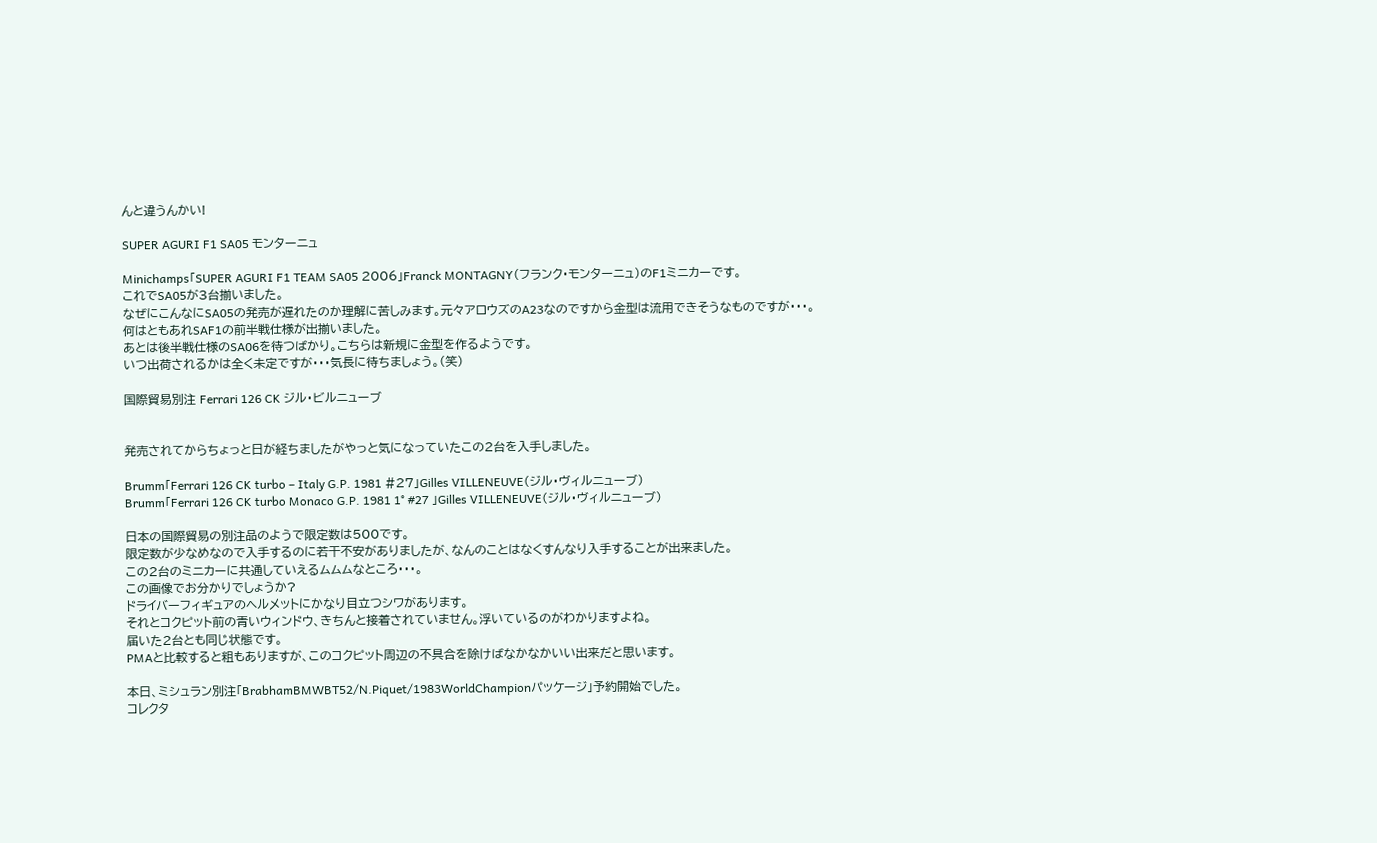んと違うんかい!

SUPER AGURI F1 SA05 モンターニュ

Minichamps「SUPER AGURI F1 TEAM SA05 2006」Franck MONTAGNY(フランク・モンターニュ)のF1ミニカーです。
これでSA05が3台揃いました。
なぜにこんなにSA05の発売が遅れたのか理解に苦しみます。元々アロウズのA23なのですから金型は流用できそうなものですが・・・。
何はともあれSAF1の前半戦仕様が出揃いました。
あとは後半戦仕様のSA06を待つばかり。こちらは新規に金型を作るようです。
いつ出荷されるかは全く未定ですが・・・気長に待ちましょう。(笑)

国際貿易別注 Ferrari 126 CK ジル・ビルニューブ


発売されてからちょっと日が経ちましたがやっと気になっていたこの2台を入手しました。

Brumm「Ferrari 126 CK turbo – Italy G.P. 1981 #27」Gilles VILLENEUVE(ジル・ヴィルニューブ)
Brumm「Ferrari 126 CK turbo Monaco G.P. 1981 1° #27 」Gilles VILLENEUVE(ジル・ヴィルニューブ)

日本の国際貿易の別注品のようで限定数は500です。
限定数が少なめなので入手するのに若干不安がありましたが、なんのことはなくすんなり入手することが出来ました。
この2台のミニカーに共通していえるムムムなところ・・・。
この画像でお分かりでしょうか?
ドライバーフィギュアのヘルメットにかなり目立つシワがあります。
それとコクピット前の青いウィンドウ、きちんと接着されていません。浮いているのがわかりますよね。
届いた2台とも同じ状態です。
PMAと比較すると粗もありますが、このコクピット周辺の不具合を除けばなかなかいい出来だと思います。

本日、ミシュラン別注「BrabhamBMWBT52/N.Piquet/1983WorldChampionパッケージ」予約開始でした。
コレクタ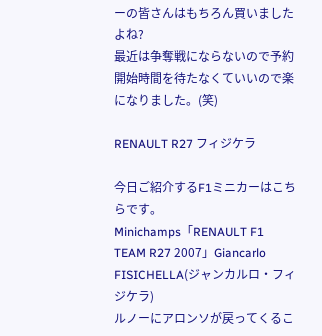ーの皆さんはもちろん買いましたよね?
最近は争奪戦にならないので予約開始時間を待たなくていいので楽になりました。(笑)

RENAULT R27 フィジケラ

今日ご紹介するF1ミニカーはこちらです。
Minichamps「RENAULT F1 TEAM R27 2007」Giancarlo FISICHELLA(ジャンカルロ・フィジケラ)
ルノーにアロンソが戻ってくるこ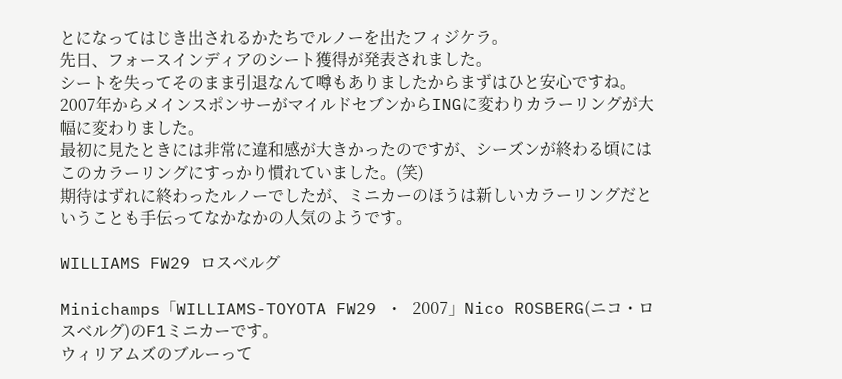とになってはじき出されるかたちでルノーを出たフィジケラ。
先日、フォースインディアのシート獲得が発表されました。
シートを失ってそのまま引退なんて噂もありましたからまずはひと安心ですね。
2007年からメインスポンサーがマイルドセブンからINGに変わりカラーリングが大幅に変わりました。
最初に見たときには非常に違和感が大きかったのですが、シーズンが終わる頃にはこのカラーリングにすっかり慣れていました。(笑)
期待はずれに終わったルノーでしたが、ミニカーのほうは新しいカラーリングだということも手伝ってなかなかの人気のようです。

WILLIAMS FW29 ロスベルグ

Minichamps「WILLIAMS-TOYOTA FW29 ・ 2007」Nico ROSBERG(ニコ・ロスベルグ)のF1ミニカーです。
ウィリアムズのブルーって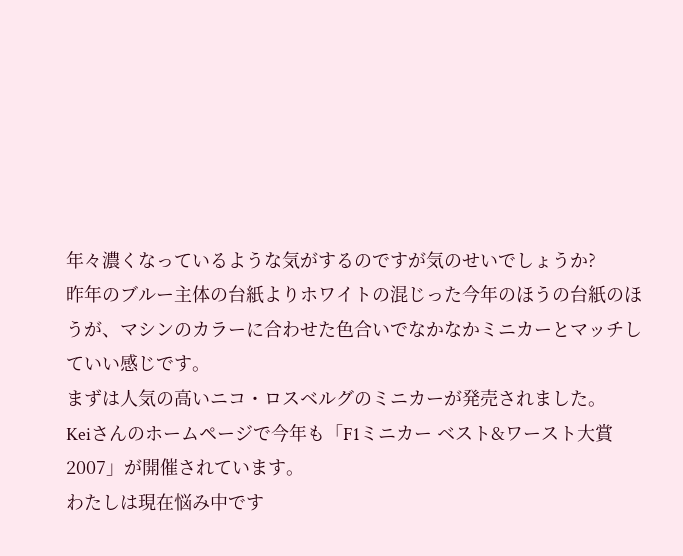年々濃くなっているような気がするのですが気のせいでしょうか?
昨年のブルー主体の台紙よりホワイトの混じった今年のほうの台紙のほうが、マシンのカラーに合わせた色合いでなかなかミニカーとマッチしていい感じです。
まずは人気の高いニコ・ロスベルグのミニカーが発売されました。
Keiさんのホームページで今年も「F1ミニカー ベスト&ワースト大賞2007」が開催されています。
わたしは現在悩み中です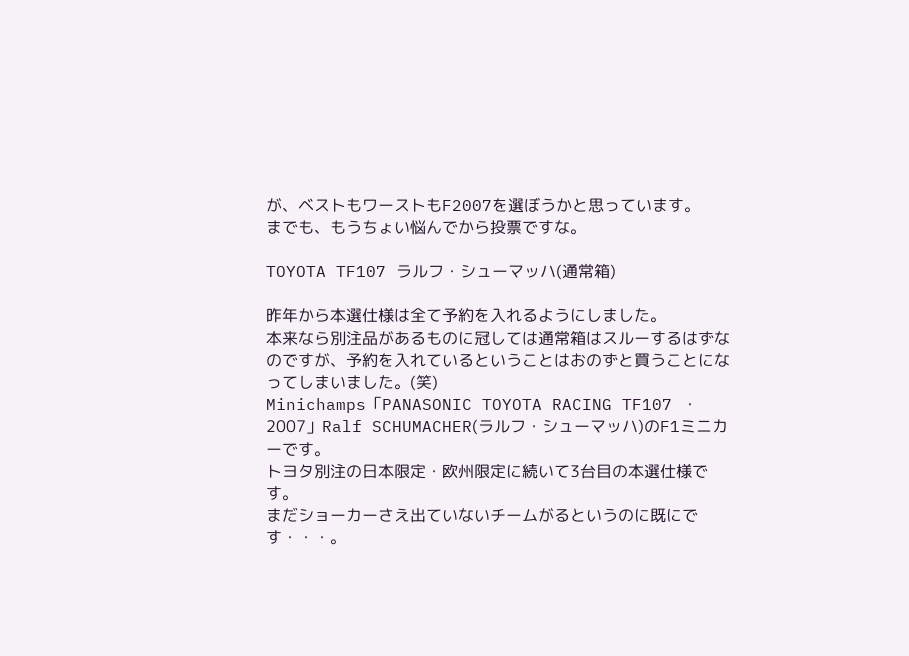が、ベストもワーストもF2007を選ぼうかと思っています。
までも、もうちょい悩んでから投票ですな。

TOYOTA TF107 ラルフ・シューマッハ(通常箱)

昨年から本選仕様は全て予約を入れるようにしました。
本来なら別注品があるものに冠しては通常箱はスルーするはずなのですが、予約を入れているということはおのずと買うことになってしまいました。(笑)
Minichamps「PANASONIC TOYOTA RACING TF107 ・ 2007」Ralf SCHUMACHER(ラルフ・シューマッハ)のF1ミニカーです。
トヨタ別注の日本限定・欧州限定に続いて3台目の本選仕様です。
まだショーカーさえ出ていないチームがるというのに既にです・・・。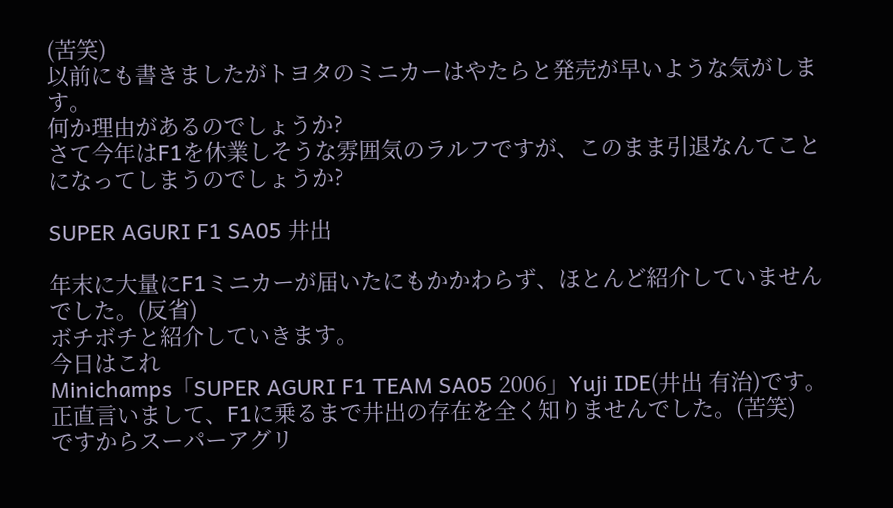(苦笑)
以前にも書きましたがトヨタのミニカーはやたらと発売が早いような気がします。
何か理由があるのでしょうか?
さて今年はF1を休業しそうな雰囲気のラルフですが、このまま引退なんてことになってしまうのでしょうか?

SUPER AGURI F1 SA05 井出

年末に大量にF1ミニカーが届いたにもかかわらず、ほとんど紹介していませんでした。(反省)
ボチボチと紹介していきます。
今日はこれ
Minichamps「SUPER AGURI F1 TEAM SA05 2006」Yuji IDE(井出 有治)です。
正直言いまして、F1に乗るまで井出の存在を全く知りませんでした。(苦笑)
ですからスーパーアグリ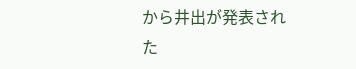から井出が発表された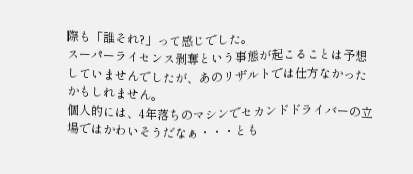際も「誰それ?」って感じでした。
スーパーライセンス剥奪という事態が起こることは予想していませんでしたが、あのリザルトでは仕方なかったかもしれません。
個人的には、4年落ちのマシンでセカンドドライバーの立場ではかわいそうだなぁ・・・とも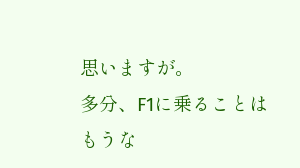思いますが。
多分、F1に乗ることはもうな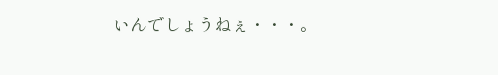いんでしょうねぇ・・・。